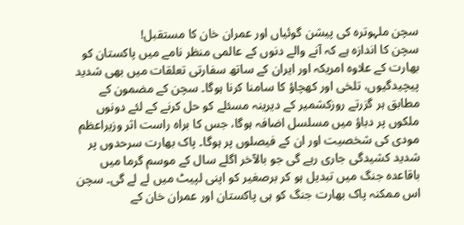سچن ملہوترہ کی پیشن گوئیاں اور عمران خان کا مستقبل!
سچن کا اندازہ ہے کہ آنے والے دنوں کے عالمی منظر نامے میں پاکستان کو بھارت کے علاوہ امریکہ اور ایران کے ساتھ سفارتی تعلقات میں بھی شدید پیچیدگیوں، تلخی اور کھچاؤ کا سامنا کرنا ہوگا۔ سچن کے مضمون کے مطابق ہر گزرتے روزکشمیر کے دیرینہ مسئلے کو حل کرنے کے لئے دونوں ملکوں پر دباؤ میں مسلسل اضافہ ہوگا، جس کا براہ راست اثر وزیراعظم مودی کی شخصیت اور ان کے فیصلوں پر ہوگا۔ پاک بھارت سرحدوں پر شدید کشیدگی جاری رہے گی جو بالآخر اگلے سال کے موسم گرما میں باقاعدہ جنگ میں تبدیل ہو کر برصغیر کو اپنی لپیٹ میں لے لے گی۔ سچن اس ممکنہ پاک بھارت جنگ کو ہی پاکستان اور عمران خان کے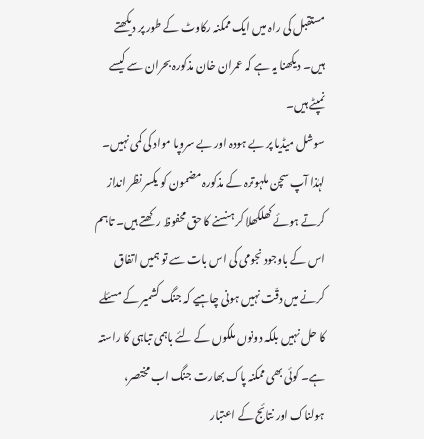مستقبل کی راہ میں ایک ممکنہ رکاوٹ کے طور پر دیکھتے ہیں۔ دیکھنا یہ ہے کہ عمران خان مذکورہ بحران سے کیسے نمپٹے ہیں۔
سوشل میڈیا پر بے ہودہ اور بے سروپا مواد کی کمی نہیں۔ لہٰذا آپ سچن ملہوترہ کے مذکورہ مضمون کو یکسر نظر انداز کرتے ہوئے کھلکھلا کر ہنسنے کا حق محفوظ رکھتے ہیں۔ تاہم اس کے باوجود نجومی کی اس بات سے تو ہمیں اتفاق کرنے میں دقّت نہیں ہونی چاہیے کہ جنگ کشمیر کے مسئلے کا حل نہیں بلکہ دونوں ملکوں کے لئے باہمی تباہی کا راستہ ہے۔ کوئی بھی ممکنہ پاک بھارت جنگ اب مختصر، ہولناک اور نتائج کے اعتبار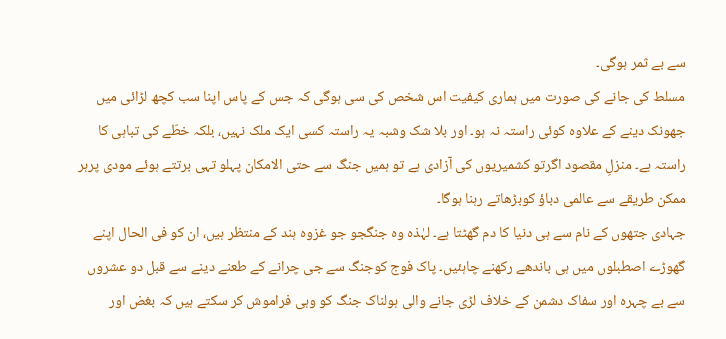سے بے ثمر ہوگی۔
مسلط کی جانے کی صورت میں ہماری کیفیت اس شخص کی سی ہوگی کہ جس کے پاس اپنا سب کچھ لڑائی میں جھونک دینے کے علاوہ کوئی راستہ نہ ہو۔ اور بلا شک وشبہ یہ راستہ کسی ایک ملک نہیں، بلکہ خطّے کی تباہی کا راستہ ہے۔ منزلِ مقصود اگرتو کشمیریوں کی آزادی ہے تو ہمیں جنگ سے حتی الامکان پہلو تہی برتتے ہوئے مودی پرہر ممکن طریقے سے عالمی دباؤ کوبڑھاتے رہنا ہوگا۔
جہادی جتھوں کے نام سے ہی دنیا کا دم گھٹتا ہے۔ لہٰذہ وہ جنگجو جو غزوہ ہند کے منتظر ہیں، ان کو فی الحال اپنے گھوڑے اصطبلوں میں ہی باندھے رکھنے چاہئیں۔ پاک فوج کوجنگ سے جی چرانے کے طعنے دینے سے قبل دو عشروں سے بے چہرہ اور سفاک دشمن کے خلاف لڑی جانے والی ہولناک جنگ کو وہی فراموش کر سکتے ہیں کہ بغض اور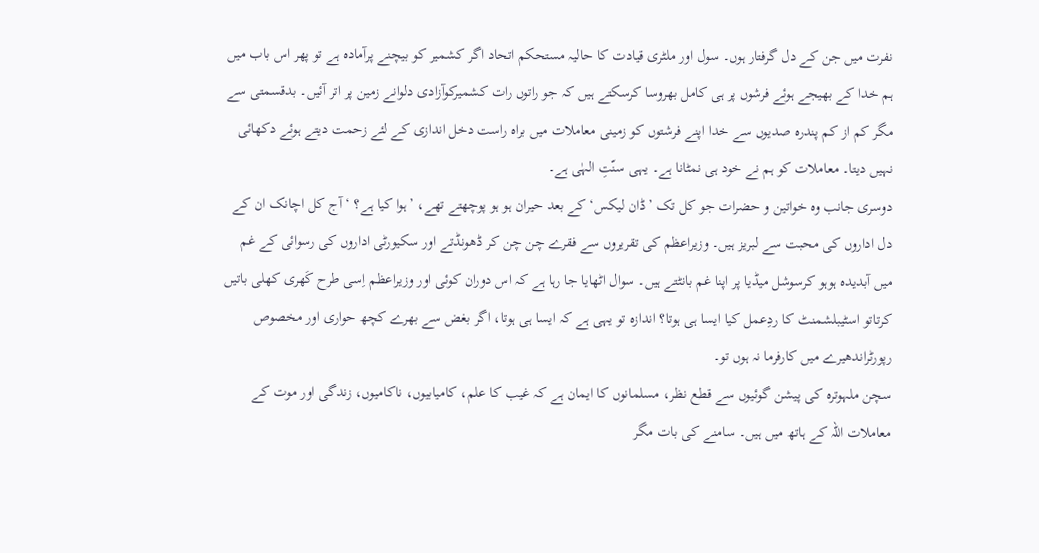نفرت میں جن کے دل گرفتار ہوں۔ سول اور ملٹری قیادت کا حالیہ مستحکم اتحاد اگر کشمیر کو بیچنے پرآمادہ ہے تو پھر اس باب میں ہم خدا کے بھیجے ہوئے فرشوں پر ہی کامل بھروسا کرسکتے ہیں کہ جو راتوں رات کشمیرکوآزادی دلوانے زمین پر اتر آئیں۔ بدقسمتی سے مگر کم از کم پندرہ صدیوں سے خدا اپنے فرشتوں کو زمینی معاملات میں براہ راست دخل اندازی کے لئے زحمت دیتے ہوئے دکھائی نہیں دیتا۔ معاملات کو ہم نے خود ہی نمٹانا ہے۔ یہی سنّتِ الہٰی ہے۔
دوسری جانب وہ خواتین و حضرات جو کل تک ’ڈان لیکس‘ کے بعد حیران ہو ہو پوچھتے تھے، ’ہوا کیا ہے؟ ‘ آج کل اچانک ان کے دل اداروں کی محبت سے لبریز ہیں۔ وزیراعظم کی تقریروں سے فقرے چن چن کر ڈھونڈتے اور سکیورٹی اداروں کی رسوائی کے غم میں آبدیدہ ہوہو کرسوشل میڈیا پر اپنا غم بانٹتے ہیں۔ سوال اٹھایا جا رہا ہے کہ اس دوران کوئی اور وزیراعظم اِسی طرح کَھری کھلی باتیں کرتاتو اسٹیبلشمنٹ کا ردِعمل کیا ایسا ہی ہوتا؟ اندازہ تو یہی ہے کہ ایسا ہی ہوتا، اگر بغض سے بھرے کچھ حواری اور مخصوص رپورٹراندھیرے میں کارفرما نہ ہوں تو۔
سچن ملہوترہ کی پیشن گوئیوں سے قطع نظر، مسلمانوں کا ایمان ہے کہ غیب کا علم، کامیابیوں، ناکامیوں، زندگی اور موت کے معاملات اللہ کے ہاتھ میں ہیں۔ سامنے کی بات مگر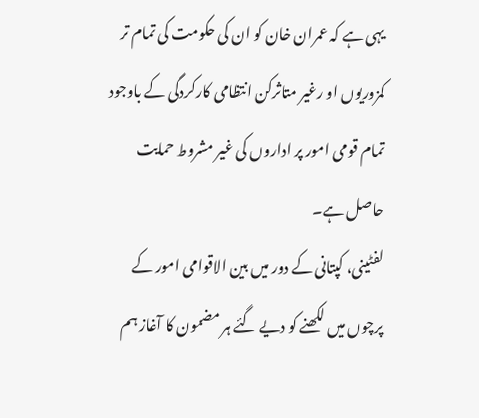یہی ہے کہ عمران خان کو ان کی حکومت کی تمام تر کمزوریوں او رغیر متاثرکن انتظامی کارکردگی کے باوجود تمام قومی امور پر اداروں کی غیر مشروط حمایت حاصل ہے۔
لفٹینی، کپتانی کے دور میں بین الاقوامی امور کے پرچوں میں لکھنے کو دیے گئے ہر مضمون کا آغاز ہم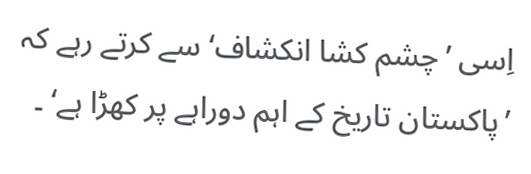اِسی ’چشم کشا انکشاف‘ سے کرتے رہے کہ ’پاکستان تاریخ کے اہم دوراہے پر کھڑا ہے‘ ۔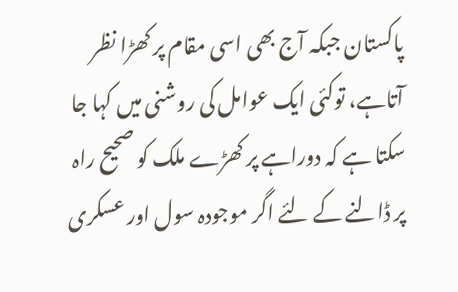پاکستان جبکہ آج بھی اسی مقام پر کھڑا نظر آتاہے، توکئی ایک عوامل کی روشنی میں کہا جا سکتا ہے کہ دوراہے پر کھڑے ملک کو صحیح راہ پر ڈالنے کے لئے اگر موجودہ سول اور عسکری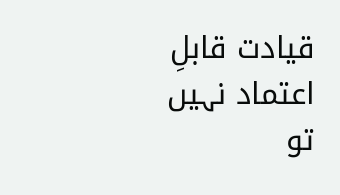قیادت قابلِ اعتماد نہیں تو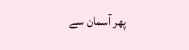پھر آسمان سے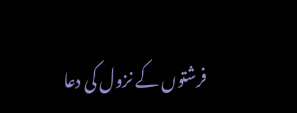فرشتوں کے نزول کی دعا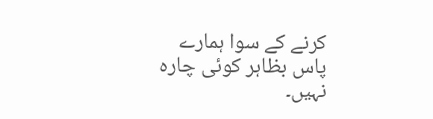کرنے کے سوا ہمارے پاس بظاہر کوئی چارہ نہیں۔